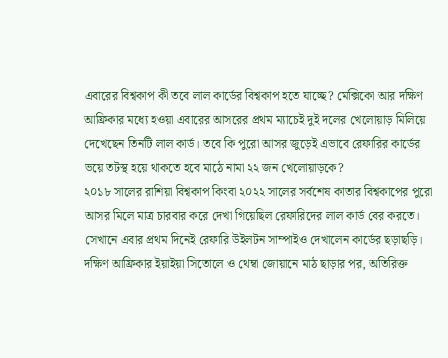এবারের বিশ্বকাপ কী তবে লাল কার্ডের বিশ্বকাপ হতে যাচ্ছে? মেক্সিকো আর দক্ষিণ আফ্রিকার মধ্যে হওয়া এবারের আসরের প্রথম ম্যাচেই দুই দলের খেলোয়াড় মিলিয়ে দেখেছেন তিনটি লাল কার্ড। তবে কি পুরো আসর জুড়েই এভাবে রেফারির কার্ডের ভয়ে তটস্থ হয়ে থাকতে হবে মাঠে নামা ২২ জন খেলোয়াড়কে?
২০১৮ সালের রাশিয়া বিশ্বকাপ কিংবা ২০২২ সালের সর্বশেষ কাতার বিশ্বকাপের পুরো আসর মিলে মাত্র চারবার করে দেখা গিয়েছিল রেফারিদের লাল কার্ড বের করতে। সেখানে এবার প্রথম দিনেই রেফারি উইলটন সাম্পাইও দেখালেন কার্ডের ছড়াছড়ি। দক্ষিণ আফ্রিকার ইয়াইয়া সিতোলে ও থেম্বা জোয়ানে মাঠ ছাড়ার পর, অতিরিক্ত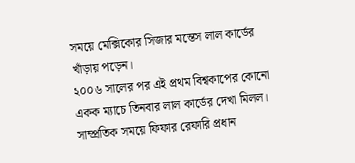সময়ে মেক্সিকোর সিজার মন্তেস লাল কার্ডের খাঁড়ায় পড়েন।
২০০৬ সালের পর এই প্রথম বিশ্বকাপের কোনো একক ম্যাচে তিনবার লাল কার্ডের দেখা মিলল। সাম্প্রতিক সময়ে ফিফার রেফারি প্রধান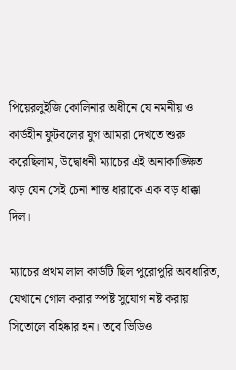পিয়েরলুইজি কোলিনার অধীনে যে নমনীয় ও কার্ডহীন ফুটবলের যুগ আমরা দেখতে শুরু করেছিলাম, উদ্বোধনী ম্যাচের এই অনাকাঙ্ক্ষিত ঝড় যেন সেই চেনা শান্ত ধারাকে এক বড় ধাক্কা দিল।

ম্যাচের প্রথম লাল কার্ডটি ছিল পুরোপুরি অবধারিত, যেখানে গোল করার স্পষ্ট সুযোগ নষ্ট করায় সিতোলে বহিষ্কার হন। তবে ভিডিও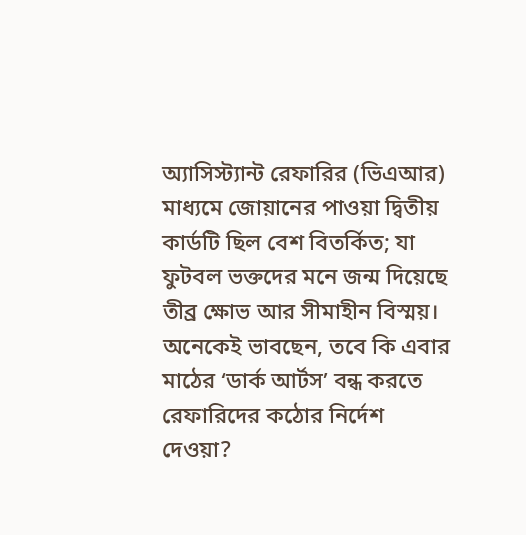অ্যাসিস্ট্যান্ট রেফারির (ভিএআর) মাধ্যমে জোয়ানের পাওয়া দ্বিতীয় কার্ডটি ছিল বেশ বিতর্কিত; যা ফুটবল ভক্তদের মনে জন্ম দিয়েছে তীব্র ক্ষোভ আর সীমাহীন বিস্ময়।
অনেকেই ভাবছেন, তবে কি এবার মাঠের ‘ডার্ক আর্টস’ বন্ধ করতে রেফারিদের কঠোর নির্দেশ দেওয়া?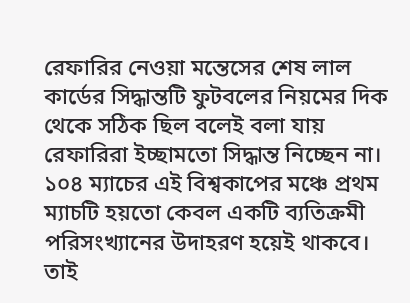রেফারির নেওয়া মন্তেসের শেষ লাল কার্ডের সিদ্ধান্তটি ফুটবলের নিয়মের দিক থেকে সঠিক ছিল বলেই বলা যায় রেফারিরা ইচ্ছামতো সিদ্ধান্ত নিচ্ছেন না।
১০৪ ম্যাচের এই বিশ্বকাপের মঞ্চে প্রথম ম্যাচটি হয়তো কেবল একটি ব্যতিক্রমী পরিসংখ্যানের উদাহরণ হয়েই থাকবে। তাই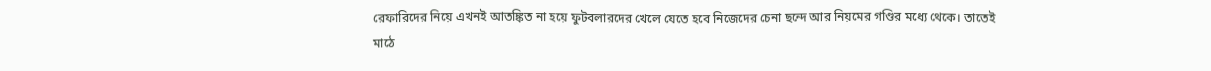রেফারিদের নিয়ে এখনই আতঙ্কিত না হয়ে ফুটবলারদের খেলে যেতে হবে নিজেদের চেনা ছন্দে আর নিয়মের গণ্ডির মধ্যে থেকে। তাতেই মাঠে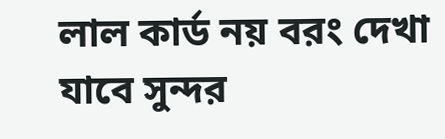লাল কার্ড নয় বরং দেখা যাবে সুন্দর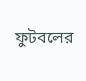ফুটবলের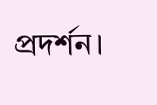প্রদর্শন।